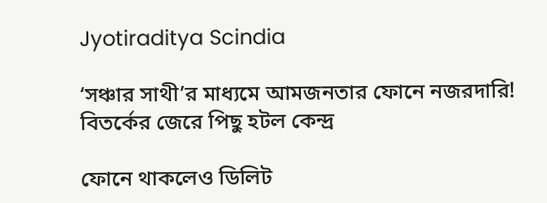Jyotiraditya Scindia

‘সঞ্চার সাথী’র মাধ্যমে আমজনতার ফোনে নজরদারি! বিতর্কের জেরে পিছু হটল কেন্দ্র

ফোনে থাকলেও ডিলিট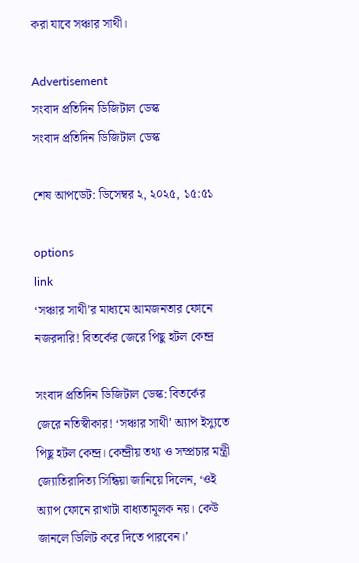করা যাবে সঞ্চার সাথী।

Advertisement
সংবাদ প্রতিদিন ডিজিটাল ডেস্ক
সংবাদ প্রতিদিন ডিজিটাল ডেস্ক

শেষ আপডেট: ডিসেম্বর ২, ২০২৫, ১৫:৫১

options
link
‘সঞ্চার সাথী’র মাধ্যমে আমজনতার ফোনে নজরদারি! বিতর্কের জেরে পিছু হটল কেন্দ্র

সংবাদ প্রতিদিন ডিজিটাল ডেস্ক: বিতর্কের জেরে নতিস্বীকার! ‘সঞ্চার সাথী’ অ্যাপ ইস্যুতে পিছু হটল কেন্দ্র। কেন্দ্রীয় তথ্য ও সম্প্রচার মন্ত্রী জ্যোতিরাদিত্য সিন্ধিয়া জানিয়ে দিলেন, ‘ওই অ্যাপ ফোনে রাখাটা বাধ্যতামূলক নয়। কেউ জানলে ডিলিট করে দিতে পারবেন।’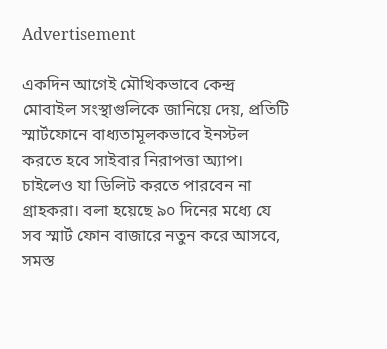Advertisement

একদিন আগেই মৌখিকভাবে কেন্দ্র মোবাইল সংস্থাগুলিকে জানিয়ে দেয়, প্রতিটি স্মার্টফোনে বাধ্যতামূলকভাবে ইনস্টল করতে হবে সাইবার নিরাপত্তা অ্যাপ। চাইলেও যা ডিলিট করতে পারবেন না গ্রাহকরা। বলা হয়েছে ৯০ দিনের মধ্যে যে সব স্মার্ট ফোন বাজারে নতুন করে আসবে, সমস্ত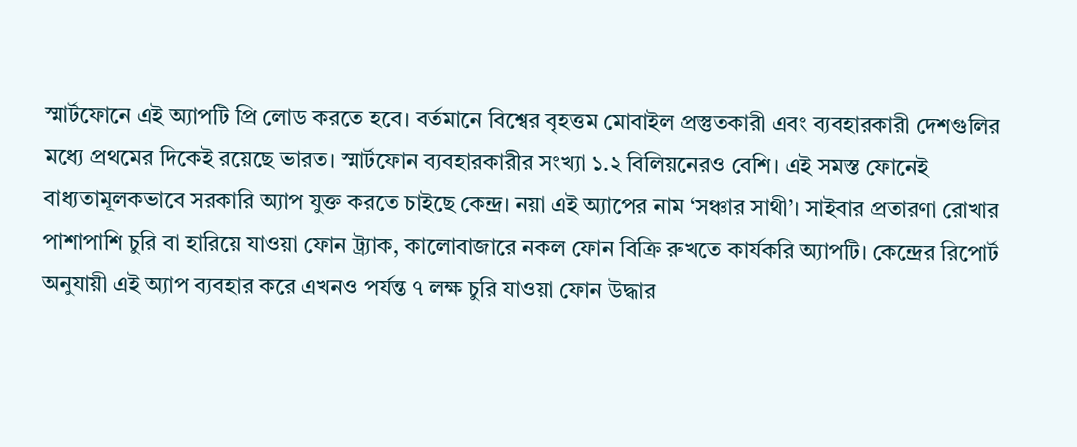স্মার্টফোনে এই অ্যাপটি প্রি লোড করতে হবে। বর্তমানে বিশ্বের বৃহত্তম মোবাইল প্রস্তুতকারী এবং ব্যবহারকারী দেশগুলির মধ্যে প্রথমের দিকেই রয়েছে ভারত। স্মার্টফোন ব্যবহারকারীর সংখ্যা ১.২ বিলিয়নেরও বেশি। এই সমস্ত ফোনেই বাধ্যতামূলকভাবে সরকারি অ্যাপ যুক্ত করতে চাইছে কেন্দ্র। নয়া এই অ্যাপের নাম ‘সঞ্চার সাথী’। সাইবার প্রতারণা রোখার পাশাপাশি চুরি বা হারিয়ে যাওয়া ফোন ট্র্যাক, কালোবাজারে নকল ফোন বিক্রি রুখতে কার্যকরি অ্যাপটি। কেন্দ্রের রিপোর্ট অনুযায়ী এই অ্যাপ ব্যবহার করে এখনও পর্যন্ত ৭ লক্ষ চুরি যাওয়া ফোন উদ্ধার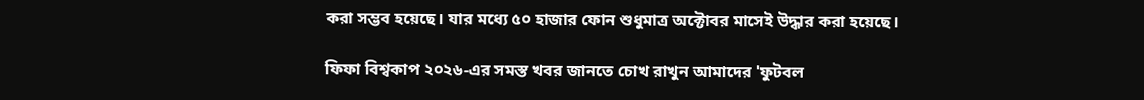করা সম্ভব হয়েছে। যার মধ্যে ৫০ হাজার ফোন শুধুমাত্র অক্টোবর মাসেই উদ্ধার করা হয়েছে।

ফিফা বিশ্বকাপ ২০২৬-এর সমস্ত খবর জানতে চোখ রাখুন আমাদের 'ফুটবল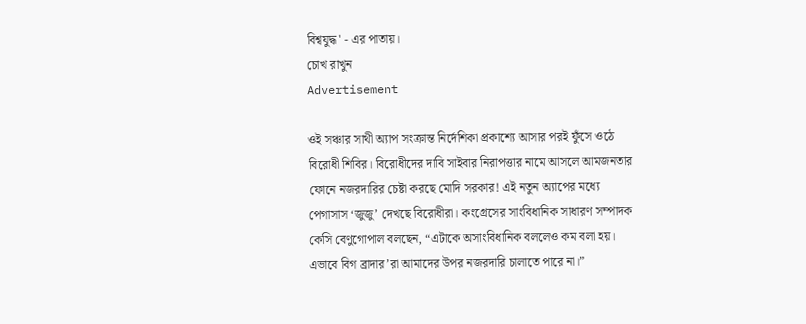বিশ্বযুদ্ধ' - এর পাতায়।
চোখ রাখুন
Advertisement

ওই সঞ্চার সাথী অ্যাপ সংক্রান্ত নির্দেশিকা প্রকাশ্যে আসার পরই ফুঁসে ওঠে বিরোধী শিবির। বিরোধীদের দাবি সাইবার নিরাপত্তার নামে আসলে আমজনতার ফোনে নজরদারির চেষ্টা করছে মোদি সরকার! এই নতুন অ্যাপের মধ্যে পেগাসাস ‘জুজু’ দেখছে বিরোধীরা। কংগ্রেসের সাংবিধানিক সাধারণ সম্পাদক কেসি বেণুগোপাল বলছেন, “এটাকে অসাংবিধানিক বললেও কম বলা হয়। এভাবে বিগ ব্রাদার’রা আমাদের উপর নজরদারি চালাতে পারে না।”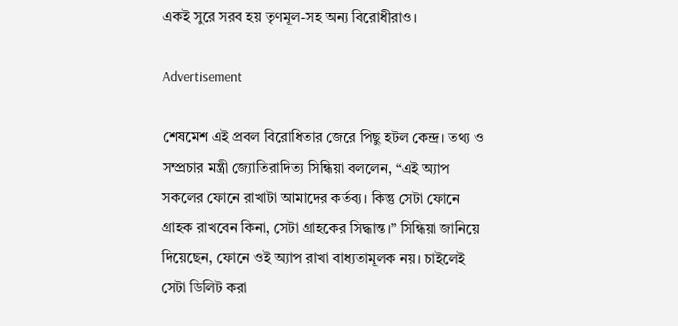একই সুরে সরব হয় তৃণমূল-সহ অন্য বিরোধীরাও।

Advertisement

শেষমেশ এই প্রবল বিরোধিতার জেরে পিছু হটল কেন্দ্র। তথ্য ও সম্প্রচার মন্ত্রী জ্যোতিরাদিত্য সিন্ধিয়া বললেন, “এই অ্যাপ সকলের ফোনে রাখাটা আমাদের কর্তব্য। কিন্তু সেটা ফোনে গ্রাহক রাখবেন কিনা, সেটা গ্রাহকের সিদ্ধান্ত।” সিন্ধিয়া জানিয়ে দিয়েছেন, ফোনে ওই অ্যাপ রাখা বাধ্যতামূলক নয়। চাইলেই সেটা ডিলিট করা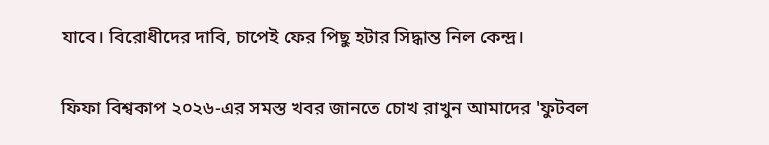যাবে। বিরোধীদের দাবি, চাপেই ফের পিছু হটার সিদ্ধান্ত নিল কেন্দ্র।

ফিফা বিশ্বকাপ ২০২৬-এর সমস্ত খবর জানতে চোখ রাখুন আমাদের 'ফুটবল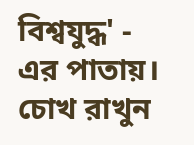বিশ্বযুদ্ধ' - এর পাতায়।
চোখ রাখুন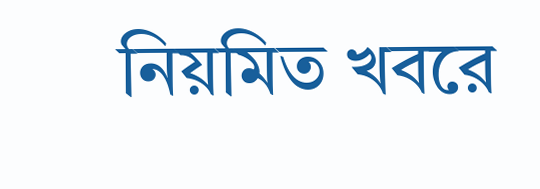নিয়মিত খবরে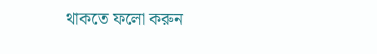থাকতে ফলো করুন